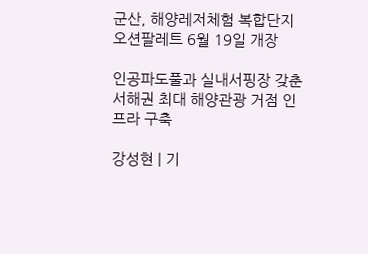군산, 해양레저체험 복합단지 오션팔레트 6월 19일 개장

인공파도풀과 실내서핑장 갖춘 서해권 최대 해양관광 거점 인프라 구축

강성현 | 기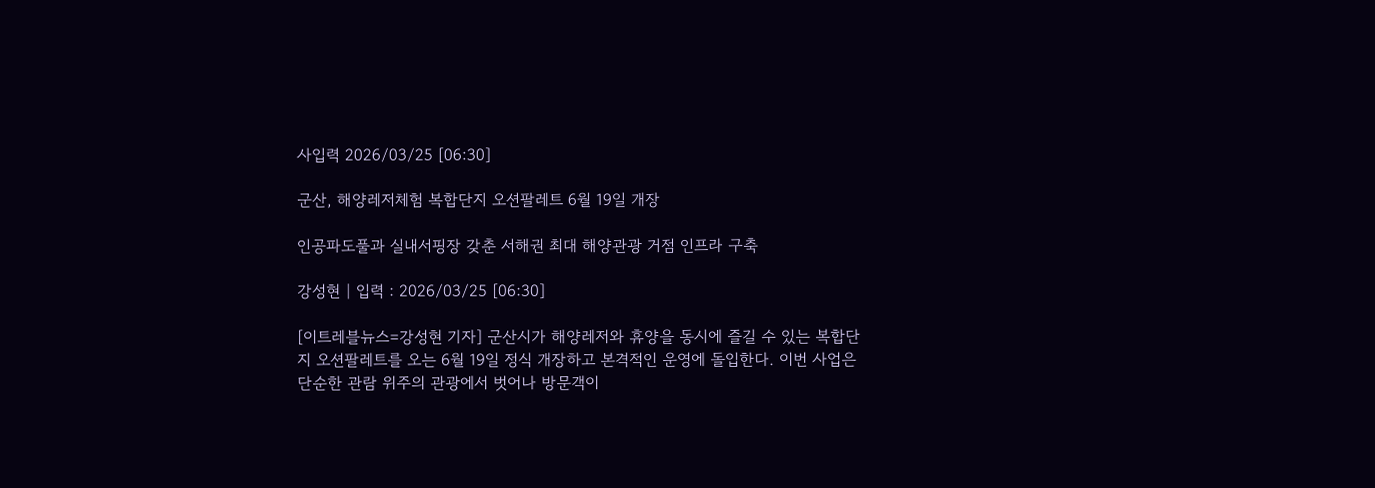사입력 2026/03/25 [06:30]

군산, 해양레저체험 복합단지 오션팔레트 6월 19일 개장

인공파도풀과 실내서핑장 갖춘 서해권 최대 해양관광 거점 인프라 구축

강성현 | 입력 : 2026/03/25 [06:30]

[이트레블뉴스=강성현 기자] 군산시가 해양레저와 휴양을 동시에 즐길 수 있는 복합단지 오션팔레트를 오는 6월 19일 정식 개장하고 본격적인 운영에 돌입한다. 이번 사업은 단순한 관람 위주의 관광에서 벗어나 방문객이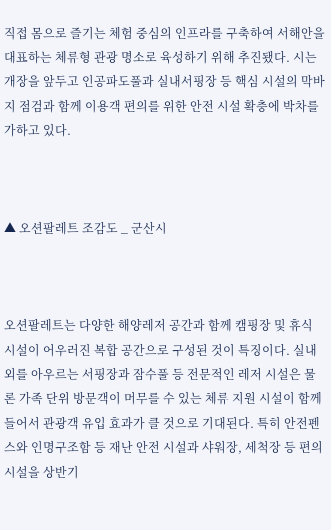직접 몸으로 즐기는 체험 중심의 인프라를 구축하여 서해안을 대표하는 체류형 관광 명소로 육성하기 위해 추진됐다. 시는 개장을 앞두고 인공파도풀과 실내서핑장 등 핵심 시설의 막바지 점검과 함께 이용객 편의를 위한 안전 시설 확충에 박차를 가하고 있다.



▲ 오션팔레트 조감도 _ 군산시



오션팔레트는 다양한 해양레저 공간과 함께 캠핑장 및 휴식 시설이 어우러진 복합 공간으로 구성된 것이 특징이다. 실내외를 아우르는 서핑장과 잠수풀 등 전문적인 레저 시설은 물론 가족 단위 방문객이 머무를 수 있는 체류 지원 시설이 함께 들어서 관광객 유입 효과가 클 것으로 기대된다. 특히 안전펜스와 인명구조함 등 재난 안전 시설과 샤워장, 세척장 등 편의시설을 상반기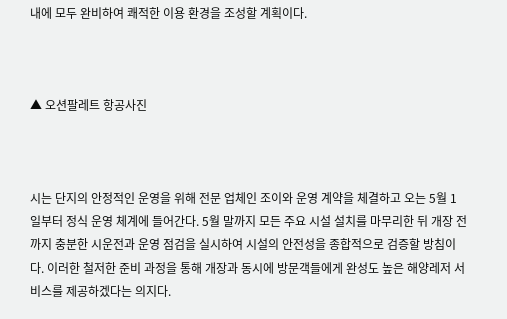내에 모두 완비하여 쾌적한 이용 환경을 조성할 계획이다.



▲ 오션팔레트 항공사진



시는 단지의 안정적인 운영을 위해 전문 업체인 조이와 운영 계약을 체결하고 오는 5월 1일부터 정식 운영 체계에 들어간다. 5월 말까지 모든 주요 시설 설치를 마무리한 뒤 개장 전까지 충분한 시운전과 운영 점검을 실시하여 시설의 안전성을 종합적으로 검증할 방침이다. 이러한 철저한 준비 과정을 통해 개장과 동시에 방문객들에게 완성도 높은 해양레저 서비스를 제공하겠다는 의지다.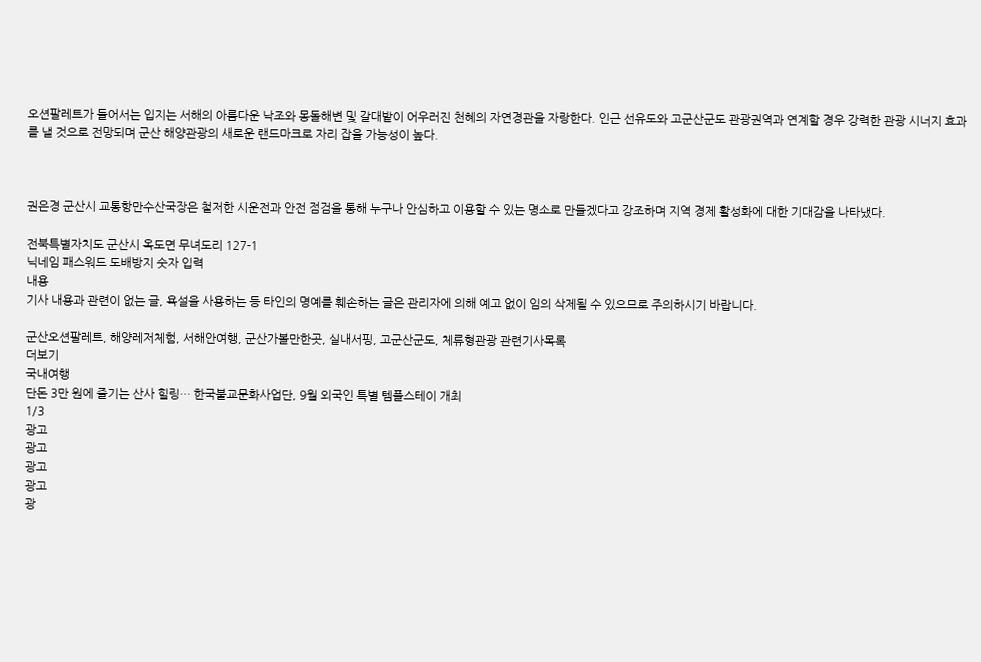오션팔레트가 들어서는 입지는 서해의 아름다운 낙조와 몽돌해변 및 갈대밭이 어우러진 천혜의 자연경관을 자랑한다. 인근 선유도와 고군산군도 관광권역과 연계할 경우 강력한 관광 시너지 효과를 낼 것으로 전망되며 군산 해양관광의 새로운 랜드마크로 자리 잡을 가능성이 높다.



권은경 군산시 교통항만수산국장은 철저한 시운전과 안전 점검을 통해 누구나 안심하고 이용할 수 있는 명소로 만들겠다고 강조하며 지역 경제 활성화에 대한 기대감을 나타냈다.

전북특별자치도 군산시 옥도면 무녀도리 127-1
닉네임 패스워드 도배방지 숫자 입력
내용
기사 내용과 관련이 없는 글, 욕설을 사용하는 등 타인의 명예를 훼손하는 글은 관리자에 의해 예고 없이 임의 삭제될 수 있으므로 주의하시기 바랍니다.

군산오션팔레트, 해양레저체험, 서해안여행, 군산가볼만한곳, 실내서핑, 고군산군도, 체류형관광 관련기사목록
더보기
국내여행
단돈 3만 원에 즐기는 산사 힐링… 한국불교문화사업단, 9월 외국인 특별 템플스테이 개최
1/3
광고
광고
광고
광고
광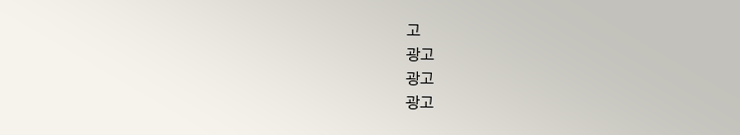고
광고
광고
광고